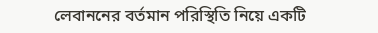লেবাননের বর্তমান পরিস্থিতি নিয়ে একটি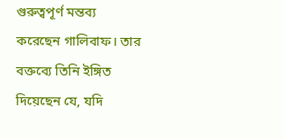গুরুত্বপূর্ণ মন্তব্য করেছেন গালিবাফ। তার বক্তব্যে তিনি ইঙ্গিত দিয়েছেন যে, যদি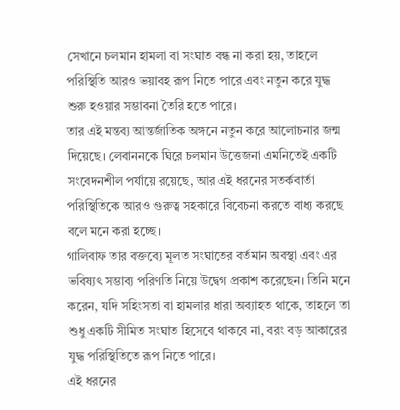সেখানে চলমান হামলা বা সংঘাত বন্ধ না করা হয়, তাহলে পরিস্থিতি আরও ভয়াবহ রূপ নিতে পারে এবং নতুন করে যুদ্ধ শুরু হওয়ার সম্ভাবনা তৈরি হতে পারে।
তার এই মন্তব্য আন্তর্জাতিক অঙ্গনে নতুন করে আলোচনার জন্ম দিয়েছে। লেবাননকে ঘিরে চলমান উত্তেজনা এমনিতেই একটি সংবেদনশীল পর্যায়ে রয়েছে, আর এই ধরনের সতর্কবার্তা পরিস্থিতিকে আরও গুরুত্ব সহকারে বিবেচনা করতে বাধ্য করছে বলে মনে করা হচ্ছে।
গালিবাফ তার বক্তব্যে মূলত সংঘাতের বর্তমান অবস্থা এবং এর ভবিষ্যৎ সম্ভাব্য পরিণতি নিয়ে উদ্বেগ প্রকাশ করেছেন। তিনি মনে করেন, যদি সহিংসতা বা হামলার ধারা অব্যাহত থাকে, তাহলে তা শুধু একটি সীমিত সংঘাত হিসেবে থাকবে না, বরং বড় আকারের যুদ্ধ পরিস্থিতিতে রূপ নিতে পারে।
এই ধরনের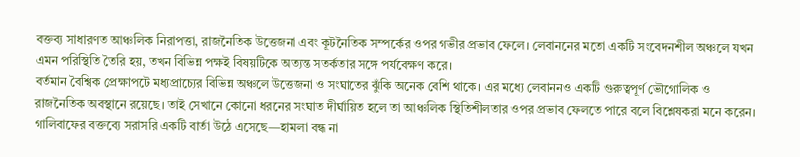বক্তব্য সাধারণত আঞ্চলিক নিরাপত্তা, রাজনৈতিক উত্তেজনা এবং কূটনৈতিক সম্পর্কের ওপর গভীর প্রভাব ফেলে। লেবাননের মতো একটি সংবেদনশীল অঞ্চলে যখন এমন পরিস্থিতি তৈরি হয়, তখন বিভিন্ন পক্ষই বিষয়টিকে অত্যন্ত সতর্কতার সঙ্গে পর্যবেক্ষণ করে।
বর্তমান বৈশ্বিক প্রেক্ষাপটে মধ্যপ্রাচ্যের বিভিন্ন অঞ্চলে উত্তেজনা ও সংঘাতের ঝুঁকি অনেক বেশি থাকে। এর মধ্যে লেবাননও একটি গুরুত্বপূর্ণ ভৌগোলিক ও রাজনৈতিক অবস্থানে রয়েছে। তাই সেখানে কোনো ধরনের সংঘাত দীর্ঘায়িত হলে তা আঞ্চলিক স্থিতিশীলতার ওপর প্রভাব ফেলতে পারে বলে বিশ্লেষকরা মনে করেন।
গালিবাফের বক্তব্যে সরাসরি একটি বার্তা উঠে এসেছে—হামলা বন্ধ না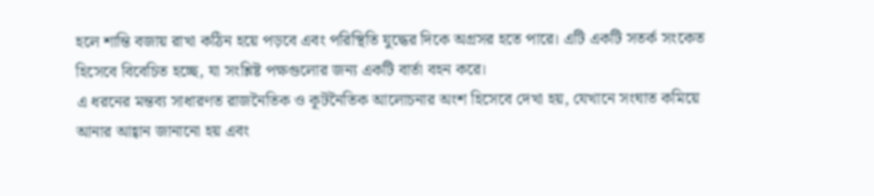হলে শান্তি বজায় রাখা কঠিন হয়ে পড়বে এবং পরিস্থিতি যুদ্ধের দিকে অগ্রসর হতে পারে। এটি একটি সতর্ক সংকেত হিসেবে বিবেচিত হচ্ছে, যা সংশ্লিষ্ট পক্ষগুলোর জন্য একটি বার্তা বহন করে।
এ ধরনের মন্তব্য সাধারণত রাজনৈতিক ও কূটনৈতিক আলোচনার অংশ হিসেবে দেখা হয়, যেখানে সংঘাত কমিয়ে আনার আহ্বান জানানো হয় এবং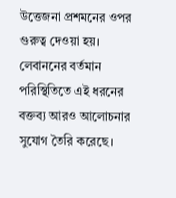উত্তেজনা প্রশমনের ওপর গুরুত্ব দেওয়া হয়। লেবাননের বর্তমান পরিস্থিতিতে এই ধরনের বক্তব্য আরও আলোচনার সুযোগ তৈরি করেছে।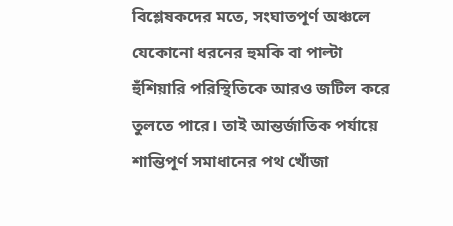বিশ্লেষকদের মতে, সংঘাতপূর্ণ অঞ্চলে যেকোনো ধরনের হুমকি বা পাল্টা হুঁশিয়ারি পরিস্থিতিকে আরও জটিল করে তুলতে পারে। তাই আন্তর্জাতিক পর্যায়ে শান্তিপূর্ণ সমাধানের পথ খোঁজা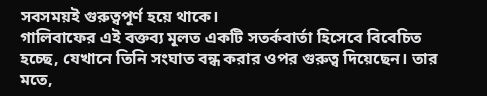সবসময়ই গুরুত্বপূর্ণ হয়ে থাকে।
গালিবাফের এই বক্তব্য মূলত একটি সতর্কবার্তা হিসেবে বিবেচিত হচ্ছে, যেখানে তিনি সংঘাত বন্ধ করার ওপর গুরুত্ব দিয়েছেন। তার মতে,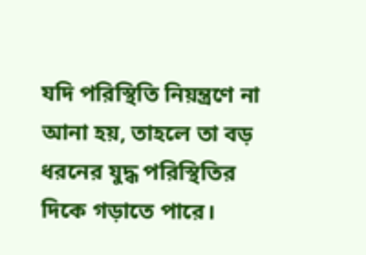যদি পরিস্থিতি নিয়ন্ত্রণে না আনা হয়, তাহলে তা বড় ধরনের যুদ্ধ পরিস্থিতির দিকে গড়াতে পারে।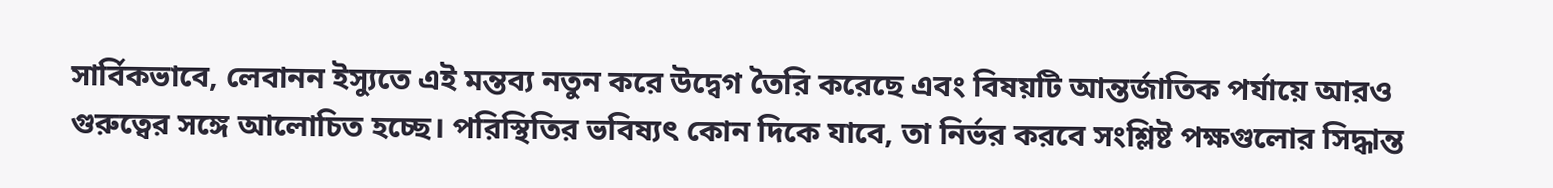সার্বিকভাবে, লেবানন ইস্যুতে এই মন্তব্য নতুন করে উদ্বেগ তৈরি করেছে এবং বিষয়টি আন্তর্জাতিক পর্যায়ে আরও গুরুত্বের সঙ্গে আলোচিত হচ্ছে। পরিস্থিতির ভবিষ্যৎ কোন দিকে যাবে, তা নির্ভর করবে সংশ্লিষ্ট পক্ষগুলোর সিদ্ধান্ত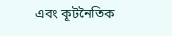এবং কূটনৈতিক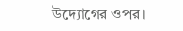উদ্যোগের ওপর।